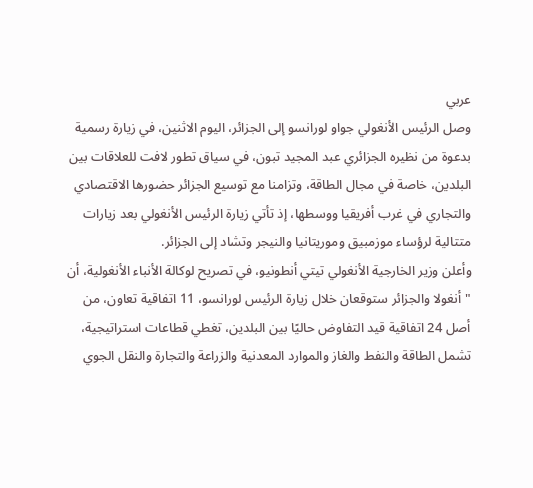عربي
وصل الرئيس الأنغولي جواو لورانسو إلى الجزائر، اليوم الاثنين، في زيارة رسمية بدعوة من نظيره الجزائري عبد المجيد تبون، في سياق تطور لافت للعلاقات بين البلدين، خاصة في مجال الطاقة، وتزامنا مع توسيع الجزائر حضورها الاقتصادي والتجاري في غرب أفريقيا ووسطها، إذ تأتي زيارة الرئيس الأنغولي بعد زيارات متتالية لرؤساء موزمبيق وموريتانيا والنيجر وتشاد إلى الجزائر.
وأعلن وزير الخارجية الأنغولي تيتي أنطونيو، في تصريح لوكالة الأنباء الأنغولية، أن "أنغولا والجزائر ستوقعان خلال زيارة الرئيس لورانسو، 11 اتفاقية تعاون، من أصل 24 اتفاقية قيد التفاوض حاليًا بين البلدين، تغطي قطاعات استراتيجية، تشمل الطاقة والنفط والغاز والموارد المعدنية والزراعة والتجارة والنقل الجوي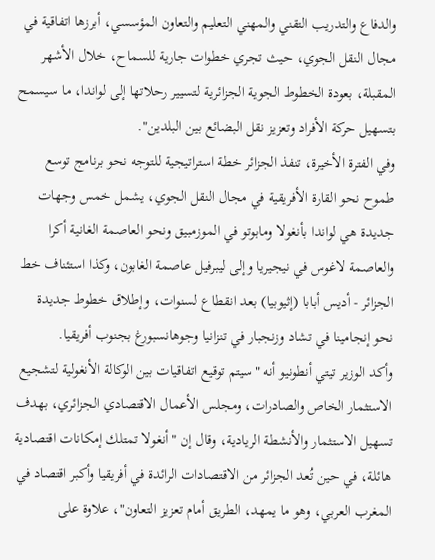والدفاع والتدريب التقني والمهني التعليم والتعاون المؤسسي، أبرزها اتفاقية في مجال النقل الجوي، حيث تجري خطوات جارية للسماح، خلال الأشهر المقبلة، بعودة الخطوط الجوية الجزائرية لتسيير رحلاتها إلى لواندا، ما سيسمح بتسهيل حركة الأفراد وتعزيز نقل البضائع بين البلدين".
وفي الفترة الأخيرة، تنفذ الجزائر خطة استراتيجية للتوجه نحو برنامج توسع طموح نحو القارة الأفريقية في مجال النقل الجوي، يشمل خمس وجهات جديدة هي لواندا بأنغولا ومابوتو في الموزمبيق ونحو العاصمة الغانية أكرا والعاصمة لاغوس في نيجيريا وإلى ليبرفيل عاصمة الغابون، وكذا استئناف خط الجزائر - أديس أبابا (إثيوبيا) بعد انقطاع لسنوات، وإطلاق خطوط جديدة نحو إنجامينا في تشاد وزنجبار في تنزانيا وجوهانسبورغ بجنوب أفريقيا.
وأكد الوزير تيتي أنطونيو أنه "سيتم توقيع اتفاقيات بين الوكالة الأنغولية لتشجيع الاستثمار الخاص والصادرات، ومجلس الأعمال الاقتصادي الجزائري، بهدف تسهيل الاستثمار والأنشطة الريادية، وقال إن "أنغولا تمتلك إمكانات اقتصادية هائلة، في حين تُعد الجزائر من الاقتصادات الرائدة في أفريقيا وأكبر اقتصاد في المغرب العربي، وهو ما يمهد، الطريق أمام تعزيز التعاون"، علاوة على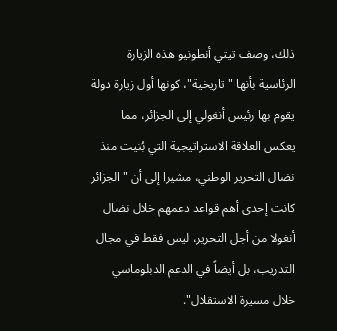ذلك، وصف تيتي أنطونيو هذه الزيارة الرئاسية بأنها "تاريخية"، كونها أول زيارة دولة يقوم بها رئيس أنغولي إلى الجزائر، مما يعكس العلاقة الاستراتيجية التي بُنيت منذ نضال التحرير الوطني، مشيرا إلى أن "الجزائر كانت إحدى أهم قواعد دعمهم خلال نضال أنغولا من أجل التحرير، ليس فقط في مجال التدريب، بل أيضاً في الدعم الدبلوماسي خلال مسيرة الاستقلال".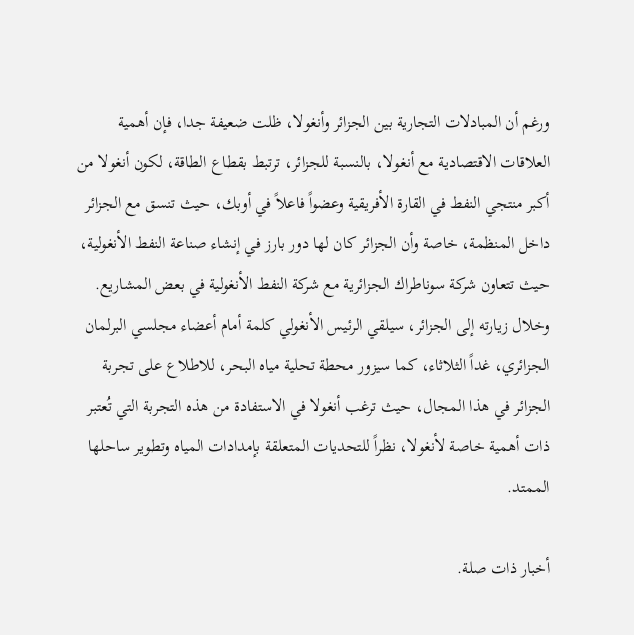ورغم أن المبادلات التجارية بين الجزائر وأنغولا، ظلت ضعيفة جدا، فإن أهمية العلاقات الاقتصادية مع أنغولا، بالنسبة للجزائر، ترتبط بقطاع الطاقة، لكون أنغولا من أكبر منتجي النفط في القارة الأفريقية وعضواً فاعلاً في أوبك، حيث تنسق مع الجزائر داخل المنظمة، خاصة وأن الجزائر كان لها دور بارز في إنشاء صناعة النفط الأنغولية، حيث تتعاون شركة سوناطراك الجزائرية مع شركة النفط الأنغولية في بعض المشاريع.
وخلال زيارته إلى الجزائر، سيلقي الرئيس الأنغولي كلمة أمام أعضاء مجلسي البرلمان الجزائري، غداً الثلاثاء، كما سيزور محطة تحلية مياه البحر، للاطلاع على تجربة الجزائر في هذا المجال، حيث ترغب أنغولا في الاستفادة من هذه التجربة التي تُعتبر ذات أهمية خاصة لأنغولا، نظراً للتحديات المتعلقة بإمدادات المياه وتطوير ساحلها الممتد.

أخبار ذات صلة.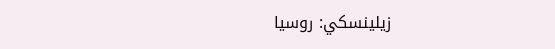زيلينسكي: روسيا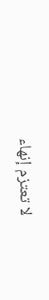لا تعتزم إنهاء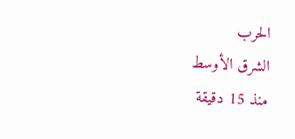الحرب
الشرق الأوسط
منذ 15 دقيقة